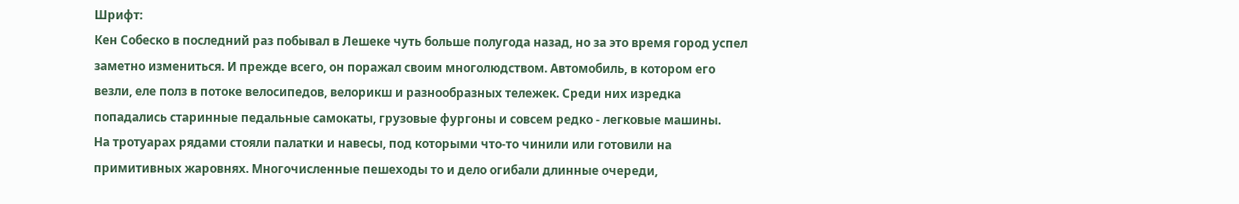Шрифт:
Кен Собеско в последний раз побывал в Лешеке чуть больше полугода назад, но за это время город успел заметно измениться. И прежде всего, он поражал своим многолюдством. Автомобиль, в котором его везли, еле полз в потоке велосипедов, велорикш и разнообразных тележек. Среди них изредка попадались старинные педальные самокаты, грузовые фургоны и совсем редко - легковые машины.
На тротуарах рядами стояли палатки и навесы, под которыми что-то чинили или готовили на примитивных жаровнях. Многочисленные пешеходы то и дело огибали длинные очереди,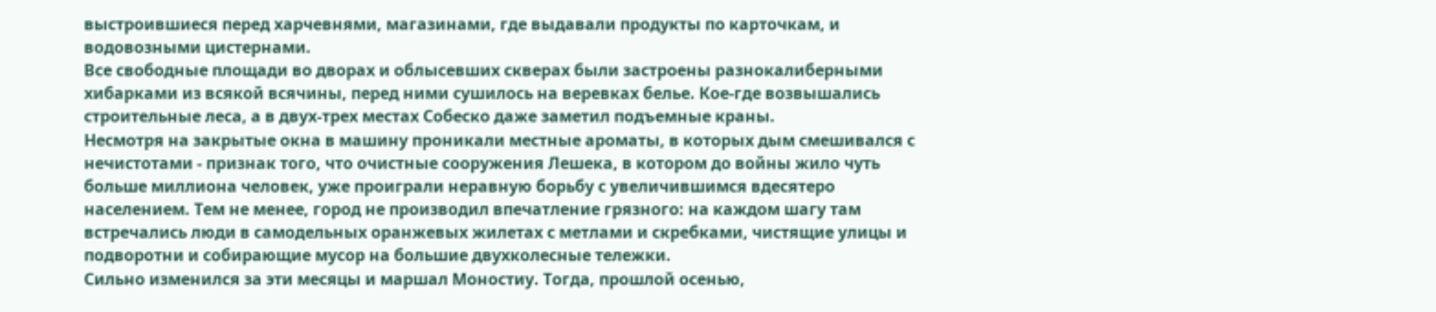выстроившиеся перед харчевнями, магазинами, где выдавали продукты по карточкам, и водовозными цистернами.
Все свободные площади во дворах и облысевших скверах были застроены разнокалиберными хибарками из всякой всячины, перед ними сушилось на веревках белье. Кое-где возвышались строительные леса, а в двух-трех местах Собеско даже заметил подъемные краны.
Несмотря на закрытые окна в машину проникали местные ароматы, в которых дым смешивался с нечистотами - признак того, что очистные сооружения Лешека, в котором до войны жило чуть больше миллиона человек, уже проиграли неравную борьбу с увеличившимся вдесятеро населением. Тем не менее, город не производил впечатление грязного: на каждом шагу там встречались люди в самодельных оранжевых жилетах с метлами и скребками, чистящие улицы и подворотни и собирающие мусор на большие двухколесные тележки.
Сильно изменился за эти месяцы и маршал Моностиу. Тогда, прошлой осенью,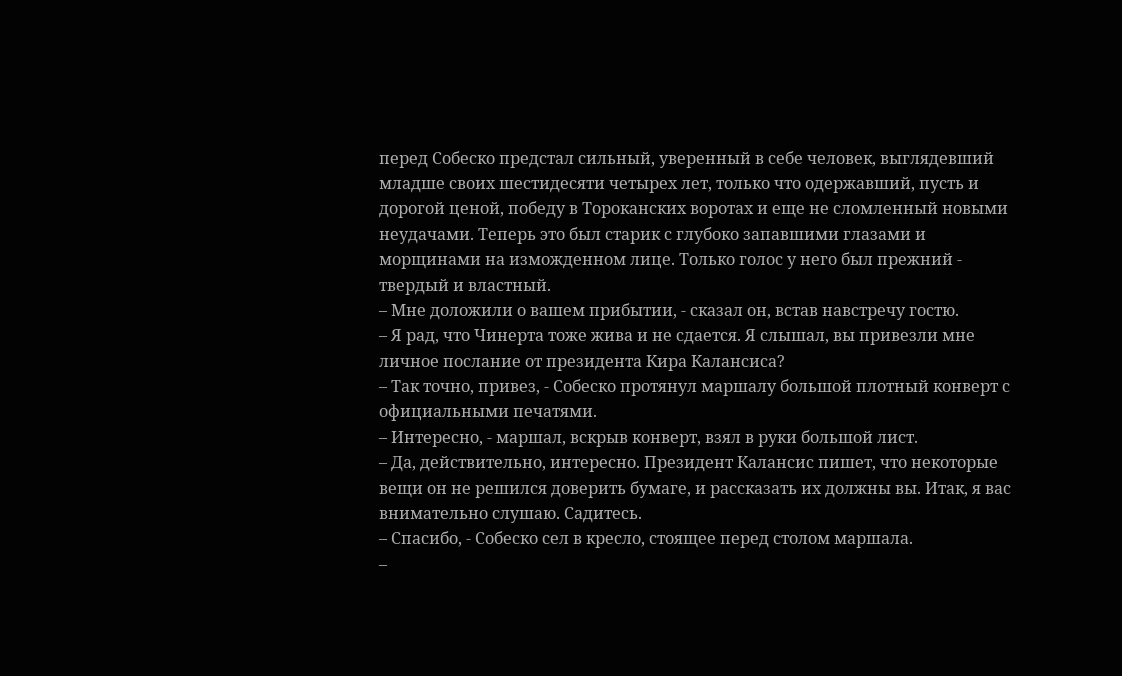перед Собеско предстал сильный, уверенный в себе человек, выглядевший младше своих шестидесяти четырех лет, только что одержавший, пусть и дорогой ценой, победу в Тороканских воротах и еще не сломленный новыми неудачами. Теперь это был старик с глубоко запавшими глазами и морщинами на изможденном лице. Только голос у него был прежний - твердый и властный.
– Мне доложили о вашем прибытии, - сказал он, встав навстречу гостю.
– Я рад, что Чинерта тоже жива и не сдается. Я слышал, вы привезли мне личное послание от президента Кира Калансиса?
– Так точно, привез, - Собеско протянул маршалу большой плотный конверт с официальными печатями.
– Интересно, - маршал, вскрыв конверт, взял в руки большой лист.
– Да, действительно, интересно. Президент Калансис пишет, что некоторые вещи он не решился доверить бумаге, и рассказать их должны вы. Итак, я вас внимательно слушаю. Садитесь.
– Спасибо, - Собеско сел в кресло, стоящее перед столом маршала.
–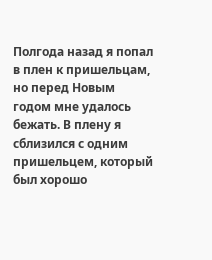Полгода назад я попал в плен к пришельцам, но перед Новым годом мне удалось бежать. В плену я сблизился с одним пришельцем, который был хорошо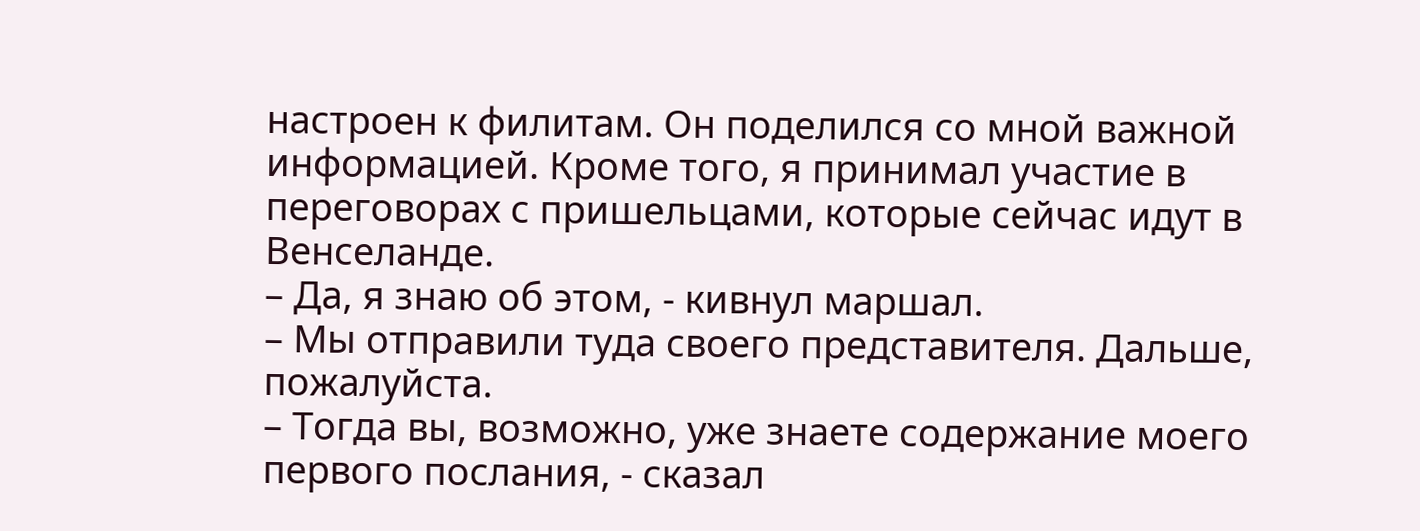настроен к филитам. Он поделился со мной важной информацией. Кроме того, я принимал участие в переговорах с пришельцами, которые сейчас идут в Венселанде.
– Да, я знаю об этом, - кивнул маршал.
– Мы отправили туда своего представителя. Дальше, пожалуйста.
– Тогда вы, возможно, уже знаете содержание моего первого послания, - сказал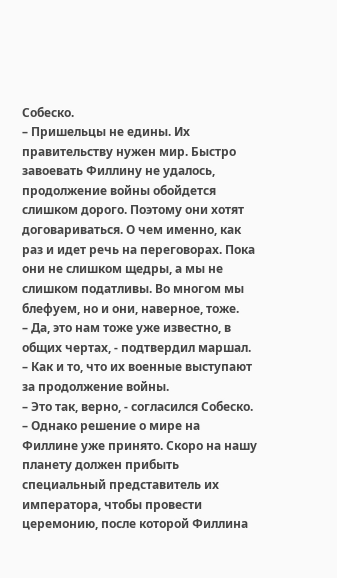Собеско.
– Пришельцы не едины. Их правительству нужен мир. Быстро завоевать Филлину не удалось, продолжение войны обойдется слишком дорого. Поэтому они хотят договариваться. О чем именно, как раз и идет речь на переговорах. Пока они не слишком щедры, а мы не слишком податливы. Во многом мы блефуем, но и они, наверное, тоже.
– Да, это нам тоже уже известно, в общих чертах, - подтвердил маршал.
– Как и то, что их военные выступают за продолжение войны.
– Это так, верно, - согласился Собеско.
– Однако решение о мире на Филлине уже принято. Скоро на нашу планету должен прибыть специальный представитель их императора, чтобы провести церемонию, после которой Филлина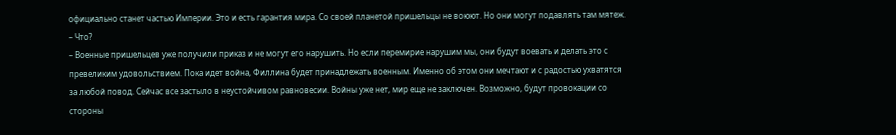официально станет частью Империи. Это и есть гарантия мира. Со своей планетой пришельцы не воюют. Но они могут подавлять там мятеж.
– Что?
– Военные пришельцев уже получили приказ и не могут его нарушить. Но если перемирие нарушим мы, они будут воевать и делать это с превеликим удовольствием. Пока идет война, Филлина будет принадлежать военным. Именно об этом они мечтают и с радостью ухватятся за любой повод. Сейчас все застыло в неустойчивом равновесии. Войны уже нет, мир еще не заключен. Возможно, будут провокации со стороны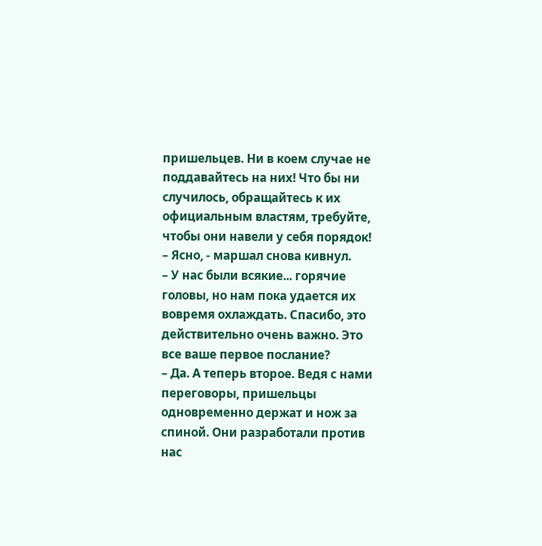пришельцев. Ни в коем случае не поддавайтесь на них! Что бы ни случилось, обращайтесь к их официальным властям, требуйте, чтобы они навели у себя порядок!
– Ясно, - маршал снова кивнул.
– У нас были всякие... горячие головы, но нам пока удается их вовремя охлаждать. Спасибо, это действительно очень важно. Это все ваше первое послание?
– Да. А теперь второе. Ведя с нами переговоры, пришельцы одновременно держат и нож за спиной. Они разработали против нас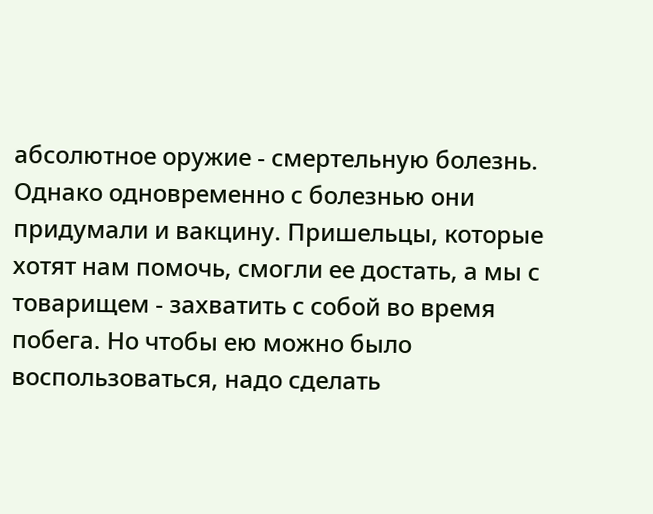абсолютное оружие - смертельную болезнь. Однако одновременно с болезнью они придумали и вакцину. Пришельцы, которые хотят нам помочь, смогли ее достать, а мы с товарищем - захватить с собой во время побега. Но чтобы ею можно было воспользоваться, надо сделать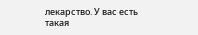лекарство. У вас есть такая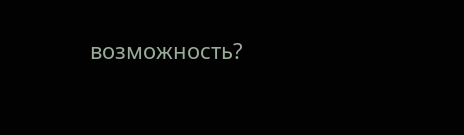возможность?